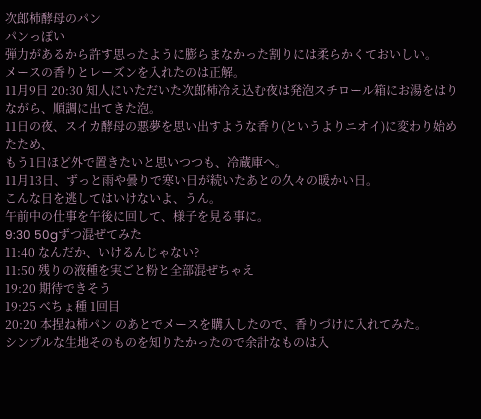次郎柿酵母のパン
パンっぽい
弾力があるから許す思ったように膨らまなかった割りには柔らかくておいしい。
メースの香りとレーズンを入れたのは正解。
11月9日 20:30 知人にいただいた次郎柿冷え込む夜は発泡スチロール箱にお湯をはりながら、順調に出てきた泡。
11日の夜、スイカ酵母の悪夢を思い出すような香り(というよりニオイ)に変わり始めたため、
もう1日ほど外で置きたいと思いつつも、冷蔵庫へ。
11月13日、ずっと雨や曇りで寒い日が続いたあとの久々の暖かい日。
こんな日を逃してはいけないよ、うん。
午前中の仕事を午後に回して、様子を見る事に。
9:30 50gずつ混ぜてみた
11:40 なんだか、いけるんじゃない?
11:50 残りの液種を実ごと粉と全部混ぜちゃえ
19:20 期待できそう
19:25 べちょ種 1回目
20:20 本捏ね柿パン のあとでメースを購入したので、香りづけに入れてみた。
シンプルな生地そのものを知りたかったので余計なものは入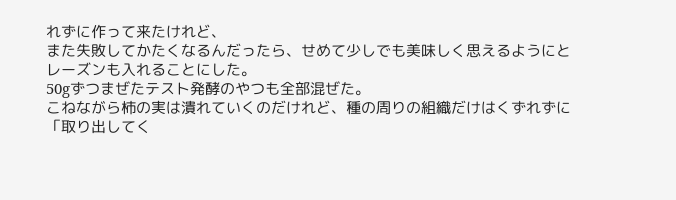れずに作って来たけれど、
また失敗してかたくなるんだったら、せめて少しでも美味しく思えるようにと
レーズンも入れることにした。
50gずつまぜたテスト発酵のやつも全部混ぜた。
こねながら柿の実は潰れていくのだけれど、種の周りの組織だけはくずれずに
「取り出してく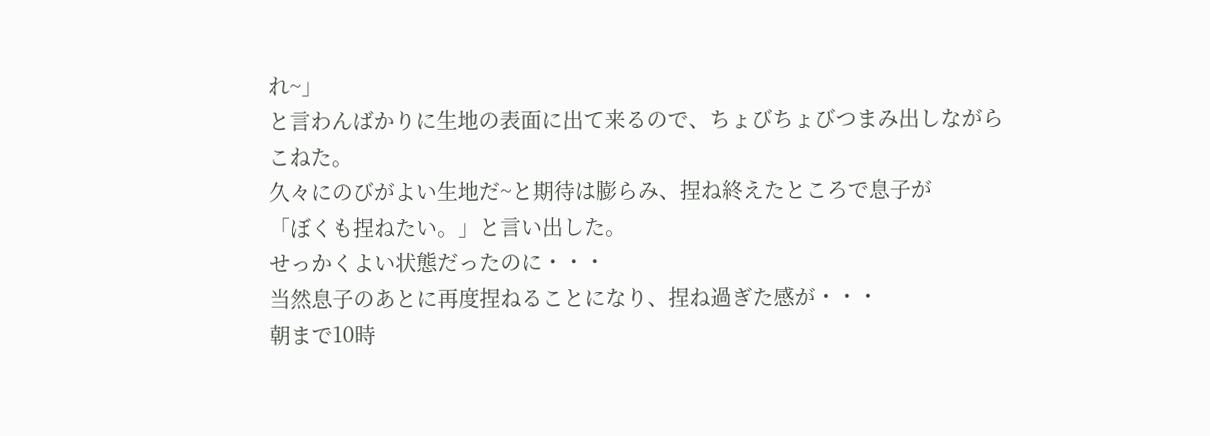れ~」
と言わんばかりに生地の表面に出て来るので、ちょびちょびつまみ出しながらこねた。
久々にのびがよい生地だ~と期待は膨らみ、捏ね終えたところで息子が
「ぼくも捏ねたい。」と言い出した。
せっかくよい状態だったのに・・・
当然息子のあとに再度捏ねることになり、捏ね過ぎた感が・・・
朝まで10時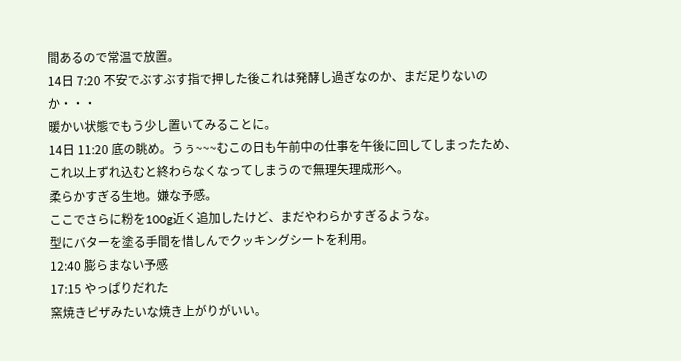間あるので常温で放置。
14日 7:20 不安でぶすぶす指で押した後これは発酵し過ぎなのか、まだ足りないのか・・・
暖かい状態でもう少し置いてみることに。
14日 11:20 底の眺め。うぅ~~~むこの日も午前中の仕事を午後に回してしまったため、
これ以上ずれ込むと終わらなくなってしまうので無理矢理成形へ。
柔らかすぎる生地。嫌な予感。
ここでさらに粉を100g近く追加したけど、まだやわらかすぎるような。
型にバターを塗る手間を惜しんでクッキングシートを利用。
12:40 膨らまない予感
17:15 やっぱりだれた
窯焼きピザみたいな焼き上がりがいい。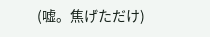(嘘。焦げただけ)